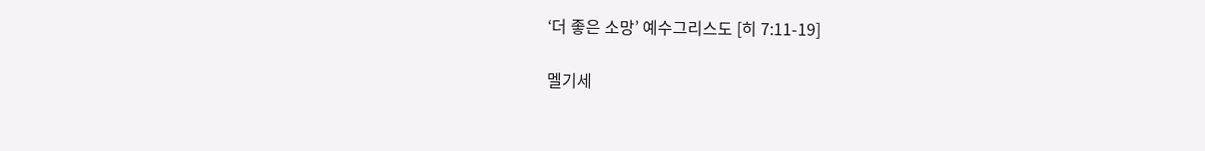‘더 좋은 소망’ 예수그리스도 [히 7:11-19]

멜기세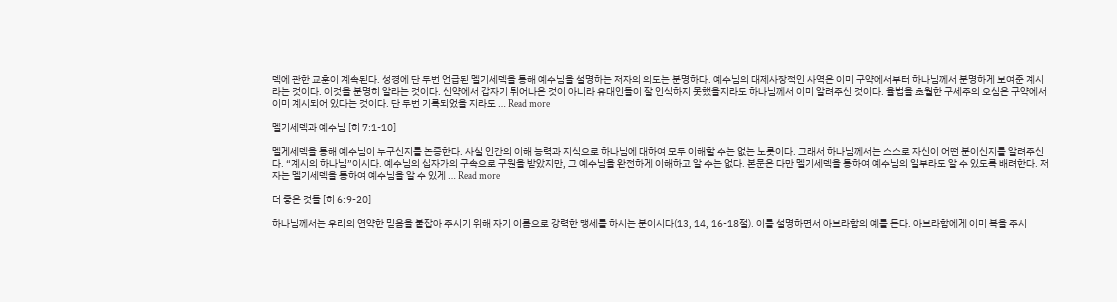덱에 관한 교훈이 계속된다. 성경에 단 두번 언급된 멜기세덱을 통해 예수님을 설명하는 저자의 의도는 분명하다. 예수님의 대제사장적인 사역은 이미 구약에서부터 하나님께서 분명하게 보여준 계시라는 것이다. 이것을 분명히 알라는 것이다. 신약에서 갑자기 튀어나온 것이 아니라 유대인들이 잘 인식하지 못했을지라도 하나님께서 이미 알려주신 것이다. 율법을 초월한 구세주의 오심은 구약에서 이미 계시되어 있다는 것이다. 단 두번 기록되었을 지라도 … Read more

멜기세덱과 예수님 [히 7:1-10]

멜게세덱을 통해 예수님이 누구신지를 논증한다. 사실 인간의 이해 능력과 지식으로 하나님에 대하여 모두 이해할 수는 없는 노릇이다. 그래서 하나님께서는 스스로 자신이 어떤 분이신지를 알려주신다. “계시의 하나님”이시다. 예수님의 십자가의 구속으로 구원을 받았지만, 그 예수님을 완전하게 이해하고 알 수는 없다. 본문은 다만 멜기세덱을 통하여 예수님의 일부라도 알 수 있도록 배려한다. 저자는 멜기세덱을 통하여 예수님을 알 수 있게 … Read more

더 좋은 것들 [히 6:9-20]

하나님께서는 우리의 연약한 믿음을 붙잡아 주시기 위해 자기 이름으로 강력한 맹세를 하시는 분이시다(13, 14, 16-18절). 이를 설명하면서 아브라함의 예를 든다. 아브라함에게 이미 복을 주시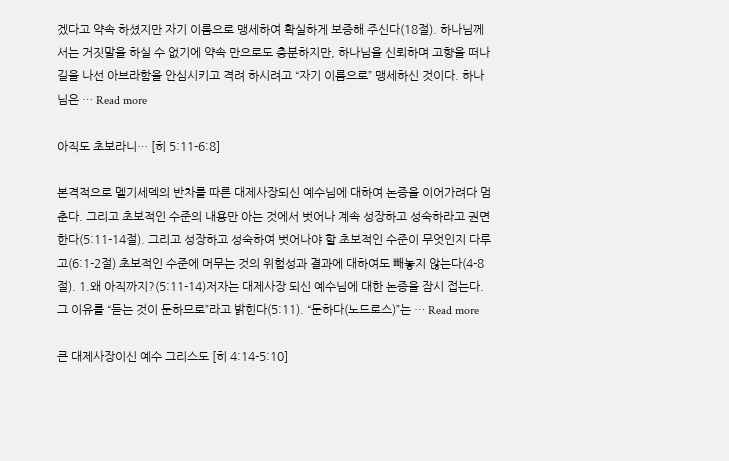겠다고 약속 하셨지만 자기 이름으로 맹세하여 확실하게 보증해 주신다(18절). 하나님께서는 거짓말을 하실 수 없기에 약속 만으로도 충분하지만, 하나님을 신뢰하며 고향을 떠나 길을 나선 아브라함을 안심시키고 격려 하시려고 “자기 이름으로” 맹세하신 것이다. 하나님은 … Read more

아직도 초보라니… [히 5:11-6:8]

본격적으로 멜기세덱의 반차를 따른 대제사장되신 예수님에 대하여 논증을 이어가려다 멈춘다. 그리고 초보적인 수준의 내용만 아는 것에서 벗어나 계속 성장하고 성숙하라고 권면한다(5:11-14절). 그리고 성장하고 성숙하여 벗어나야 할 초보적인 수준이 무엇인지 다루고(6:1-2절) 초보적인 수준에 머무는 것의 위험성과 결과에 대하여도 빼놓지 않는다(4-8절). 1.왜 아직까지?(5:11-14)저자는 대제사장 되신 예수님에 대한 논증을 잠시 접는다. 그 이유를 “듣는 것이 둔하므로”라고 밝힌다(5:11). “둔하다(노드로스)”는 … Read more

큰 대제사장이신 예수 그리스도 [히 4:14-5:10]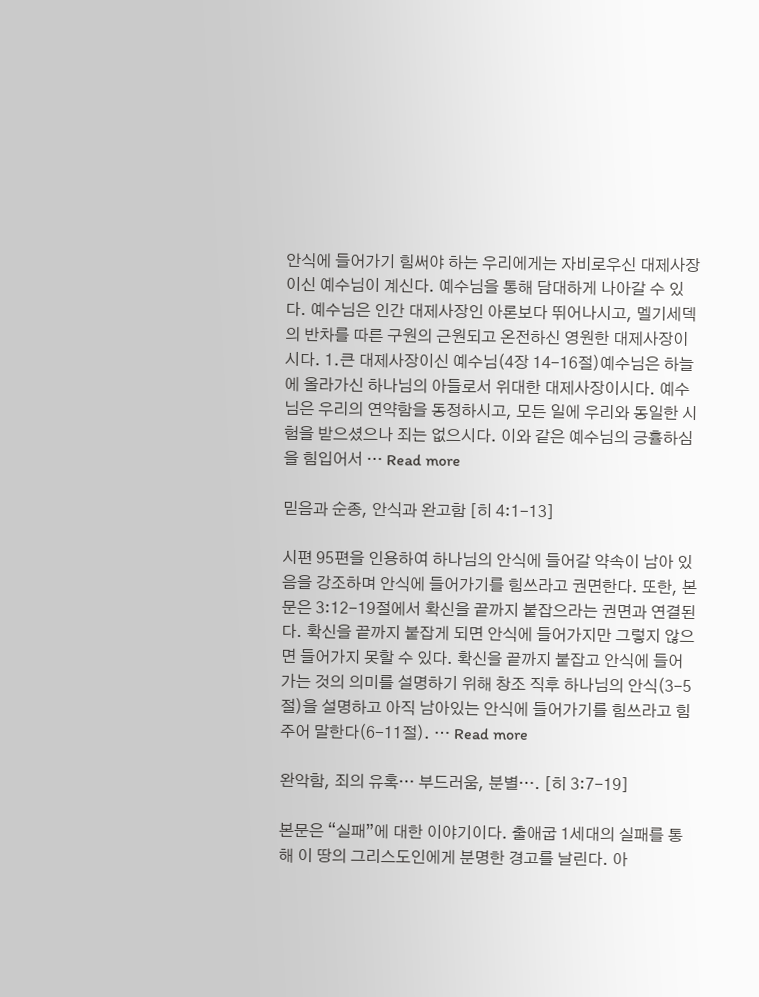안식에 들어가기 힘써야 하는 우리에게는 자비로우신 대제사장이신 예수님이 계신다. 예수님을 통해 담대하게 나아갈 수 있다. 예수님은 인간 대제사장인 아론보다 뛰어나시고, 멜기세덱의 반차를 따른 구원의 근원되고 온전하신 영원한 대제사장이시다. 1.큰 대제사장이신 예수님(4장 14-16절)예수님은 하늘에 올라가신 하나님의 아들로서 위대한 대제사장이시다. 예수님은 우리의 연약함을 동정하시고, 모든 일에 우리와 동일한 시험을 받으셨으나 죄는 없으시다. 이와 같은 예수님의 긍휼하심을 힘입어서 … Read more

믿음과 순종, 안식과 완고함 [히 4:1-13]

시편 95편을 인용하여 하나님의 안식에 들어갈 약속이 남아 있음을 강조하며 안식에 들어가기를 힘쓰라고 권면한다. 또한, 본문은 3:12-19절에서 확신을 끝까지 붙잡으라는 권면과 연결된다. 확신을 끝까지 붙잡게 되면 안식에 들어가지만 그렇지 않으면 들어가지 못할 수 있다. 확신을 끝까지 붙잡고 안식에 들어가는 것의 의미를 설명하기 위해 창조 직후 하나님의 안식(3-5절)을 설명하고 아직 남아있는 안식에 들어가기를 힘쓰라고 힘주어 말한다(6-11절). … Read more

완악함, 죄의 유혹… 부드러움, 분별…. [히 3:7-19]

본문은 “실패”에 대한 이야기이다. 출애굽 1세대의 실패를 통해 이 땅의 그리스도인에게 분명한 경고를 날린다. 아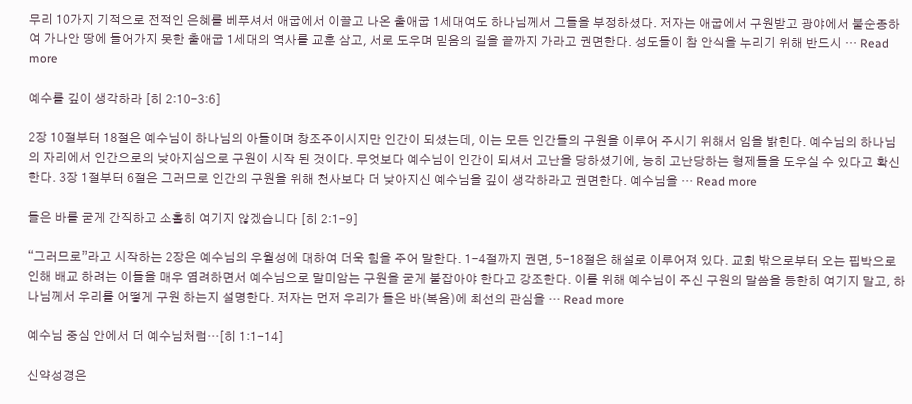무리 10가지 기적으로 전적인 은혜를 베푸셔서 애굽에서 이끌고 나온 출애굽 1세대여도 하나님께서 그들을 부정하셨다. 저자는 애굽에서 구원받고 광야에서 불순종하여 가나안 땅에 들어가지 못한 출애굽 1세대의 역사를 교훈 삼고, 서로 도우며 믿음의 길을 끝까지 가라고 권면한다. 성도들이 참 안식을 누리기 위해 반드시 … Read more

예수를 깊이 생각하라 [히 2:10-3:6]

2장 10절부터 18절은 예수님이 하나님의 아들이며 창조주이시지만 인간이 되셨는데, 이는 모든 인간들의 구원을 이루어 주시기 위해서 임을 밝힌다. 예수님의 하나님의 자리에서 인간으로의 낮아지심으로 구원이 시작 된 것이다. 무엇보다 예수님이 인간이 되셔서 고난을 당하셨기에, 능히 고난당하는 형제들을 도우실 수 있다고 확신한다. 3장 1절부터 6절은 그러므로 인간의 구원을 위해 천사보다 더 낮아지신 예수님을 깊이 생각하라고 권면한다. 예수님을 … Read more

들은 바를 굳게 간직하고 소홀히 여기지 않겠습니다 [히 2:1-9]

“그러므로”라고 시작하는 2장은 예수님의 우월성에 대하여 더욱 힘을 주어 말한다. 1-4절까지 권면, 5-18절은 해설로 이루어져 있다. 교회 밖으로부터 오는 핍박으로 인해 배교 하려는 이들을 매우 염려하면서 예수님으로 말미암는 구원을 굳게 붙잡아야 한다고 강조한다. 이를 위해 예수님이 주신 구원의 말씀을 등한히 여기지 말고, 하나님께서 우리를 어떻게 구원 하는지 설명한다. 저자는 먼저 우리가 들은 바(복음)에 최선의 관심을 … Read more

예수님 중심 안에서 더 예수님처럼…[히 1:1-14]

신약성경은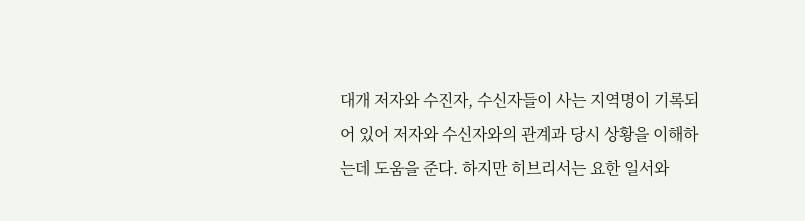대개 저자와 수진자, 수신자들이 사는 지역명이 기록되어 있어 저자와 수신자와의 관계과 당시 상황을 이해하는데 도움을 준다. 하지만 히브리서는 요한 일서와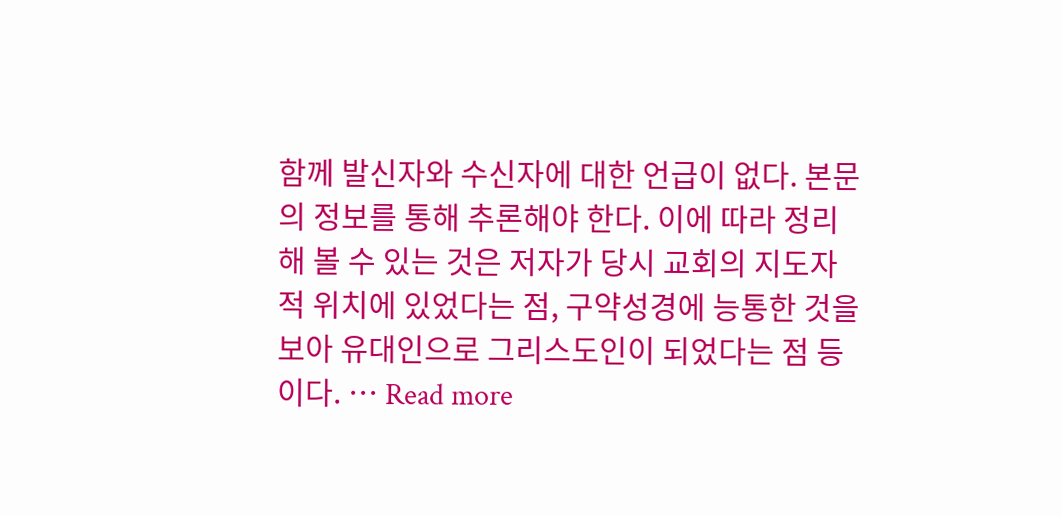함께 발신자와 수신자에 대한 언급이 없다. 본문의 정보를 통해 추론해야 한다. 이에 따라 정리해 볼 수 있는 것은 저자가 당시 교회의 지도자적 위치에 있었다는 점, 구약성경에 능통한 것을 보아 유대인으로 그리스도인이 되었다는 점 등이다. … Read more